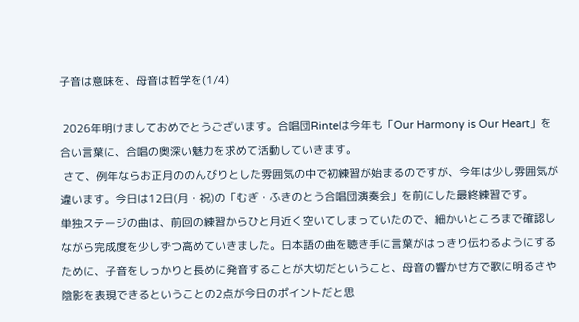子音は意味を、母音は哲学を(1/4)

 2026年明けましておめでとうございます。合唱団Rinteは今年も「Our Harmony is Our Heart」を合い言葉に、合唱の奥深い魅力を求めて活動していきます。
 さて、例年ならお正月ののんびりとした雰囲気の中で初練習が始まるのですが、今年は少し雰囲気が違います。今日は12日(月・祝)の「むぎ・ふきのとう合唱団演奏会」を前にした最終練習です。
単独ステージの曲は、前回の練習からひと月近く空いてしまっていたので、細かいところまで確認しながら完成度を少しずつ高めていきました。日本語の曲を聴き手に言葉がはっきり伝わるようにするために、子音をしっかりと長めに発音することが大切だということ、母音の響かせ方で歌に明るさや陰影を表現できるということの2点が今日のポイントだと思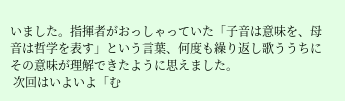いました。指揮者がおっしゃっていた「子音は意味を、母音は哲学を表す」という言葉、何度も繰り返し歌ううちにその意味が理解できたように思えました。
 次回はいよいよ「む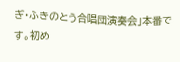ぎ・ふきのとう合唱団演奏会」本番です。初め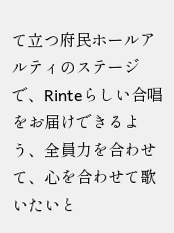て立つ府民ホールアルティのステージで、Rinteらしい合唱をお届けできるよう、全員力を合わせて、心を合わせて歌いたいと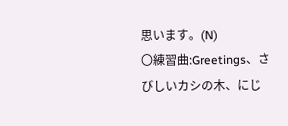思います。(N)
〇練習曲:Greetings、さびしいカシの木、にじ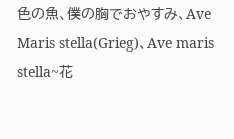色の魚、僕の胸でおやすみ、Ave Maris stella(Grieg)、Ave maris stella~花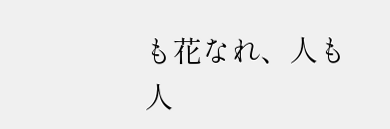も花なれ、人も人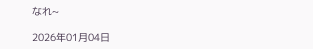なれ~

2026年01月04日